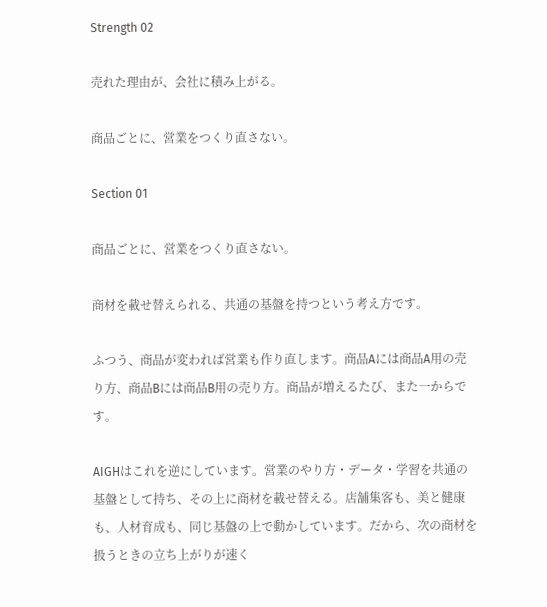Strength 02

売れた理由が、会社に積み上がる。

商品ごとに、営業をつくり直さない。

Section 01

商品ごとに、営業をつくり直さない。

商材を載せ替えられる、共通の基盤を持つという考え方です。

ふつう、商品が変われば営業も作り直します。商品Aには商品A用の売り方、商品Bには商品B用の売り方。商品が増えるたび、また一からです。

AIGHはこれを逆にしています。営業のやり方・データ・学習を共通の基盤として持ち、その上に商材を載せ替える。店舗集客も、美と健康も、人材育成も、同じ基盤の上で動かしています。だから、次の商材を扱うときの立ち上がりが速く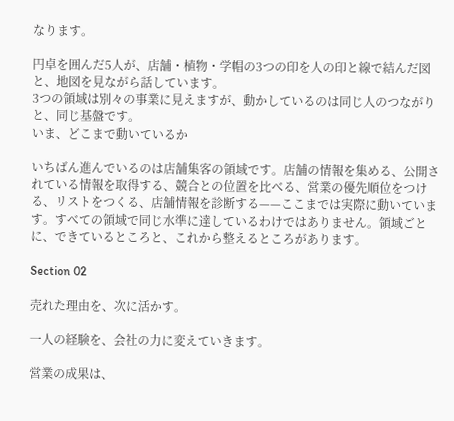なります。

円卓を囲んだ5人が、店舗・植物・学帽の3つの印を人の印と線で結んだ図と、地図を見ながら話しています。
3つの領域は別々の事業に見えますが、動かしているのは同じ人のつながりと、同じ基盤です。
いま、どこまで動いているか

いちばん進んでいるのは店舗集客の領域です。店舗の情報を集める、公開されている情報を取得する、競合との位置を比べる、営業の優先順位をつける、リストをつくる、店舗情報を診断する——ここまでは実際に動いています。すべての領域で同じ水準に達しているわけではありません。領域ごとに、できているところと、これから整えるところがあります。

Section 02

売れた理由を、次に活かす。

一人の経験を、会社の力に変えていきます。

営業の成果は、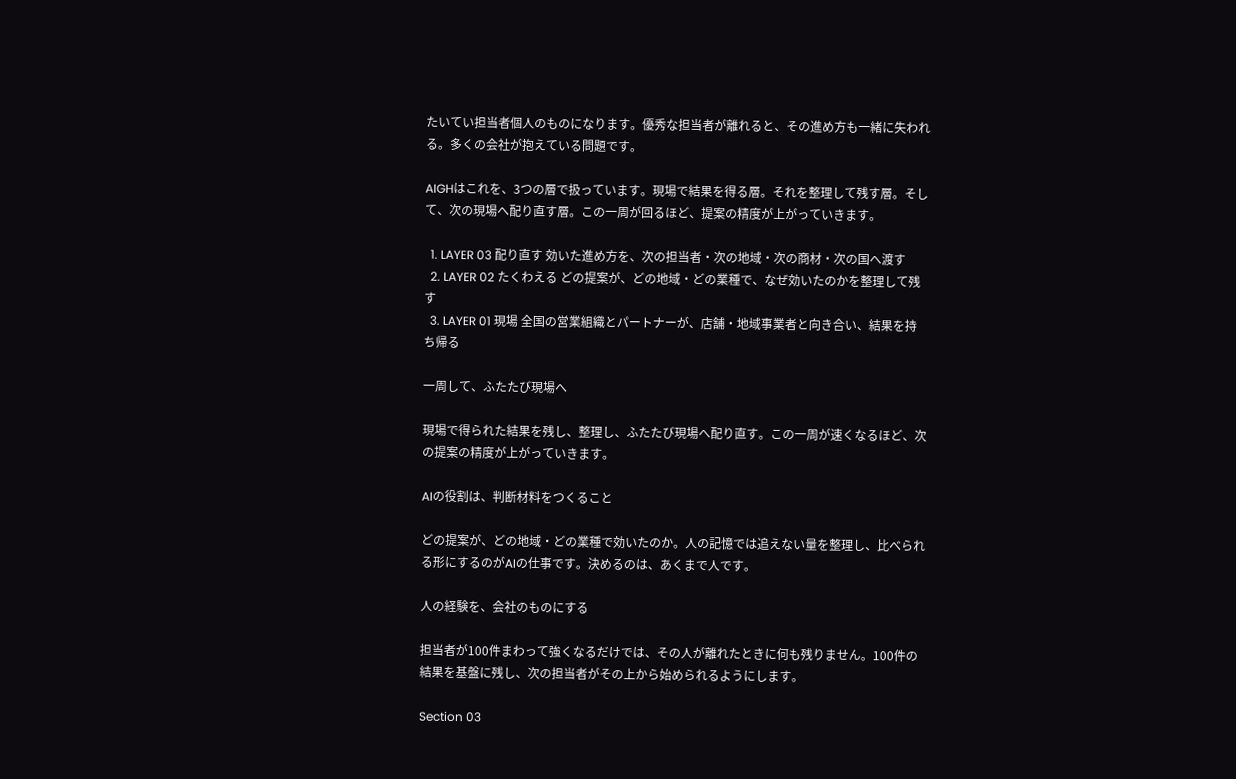たいてい担当者個人のものになります。優秀な担当者が離れると、その進め方も一緒に失われる。多くの会社が抱えている問題です。

AIGHはこれを、3つの層で扱っています。現場で結果を得る層。それを整理して残す層。そして、次の現場へ配り直す層。この一周が回るほど、提案の精度が上がっていきます。

  1. LAYER 03 配り直す 効いた進め方を、次の担当者・次の地域・次の商材・次の国へ渡す
  2. LAYER 02 たくわえる どの提案が、どの地域・どの業種で、なぜ効いたのかを整理して残す
  3. LAYER 01 現場 全国の営業組織とパートナーが、店舗・地域事業者と向き合い、結果を持ち帰る

一周して、ふたたび現場へ

現場で得られた結果を残し、整理し、ふたたび現場へ配り直す。この一周が速くなるほど、次の提案の精度が上がっていきます。

AIの役割は、判断材料をつくること

どの提案が、どの地域・どの業種で効いたのか。人の記憶では追えない量を整理し、比べられる形にするのがAIの仕事です。決めるのは、あくまで人です。

人の経験を、会社のものにする

担当者が100件まわって強くなるだけでは、その人が離れたときに何も残りません。100件の結果を基盤に残し、次の担当者がその上から始められるようにします。

Section 03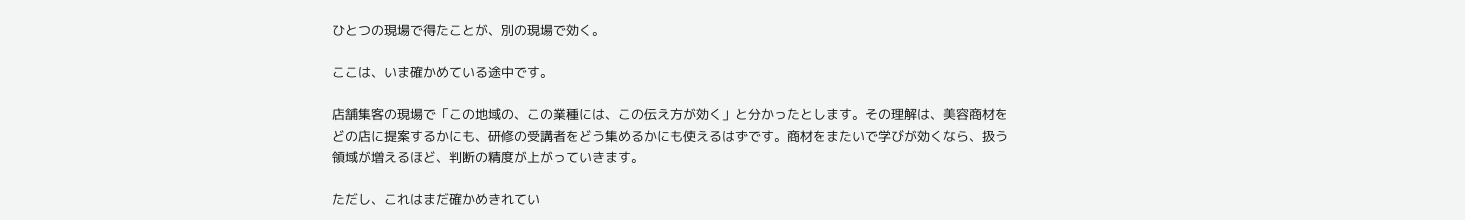ひとつの現場で得たことが、別の現場で効く。

ここは、いま確かめている途中です。

店舗集客の現場で「この地域の、この業種には、この伝え方が効く」と分かったとします。その理解は、美容商材をどの店に提案するかにも、研修の受講者をどう集めるかにも使えるはずです。商材をまたいで学びが効くなら、扱う領域が増えるほど、判断の精度が上がっていきます。

ただし、これはまだ確かめきれてい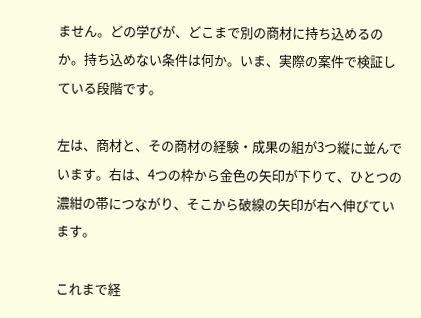ません。どの学びが、どこまで別の商材に持ち込めるのか。持ち込めない条件は何か。いま、実際の案件で検証している段階です。

左は、商材と、その商材の経験・成果の組が3つ縦に並んでいます。右は、4つの枠から金色の矢印が下りて、ひとつの濃紺の帯につながり、そこから破線の矢印が右へ伸びています。

これまで経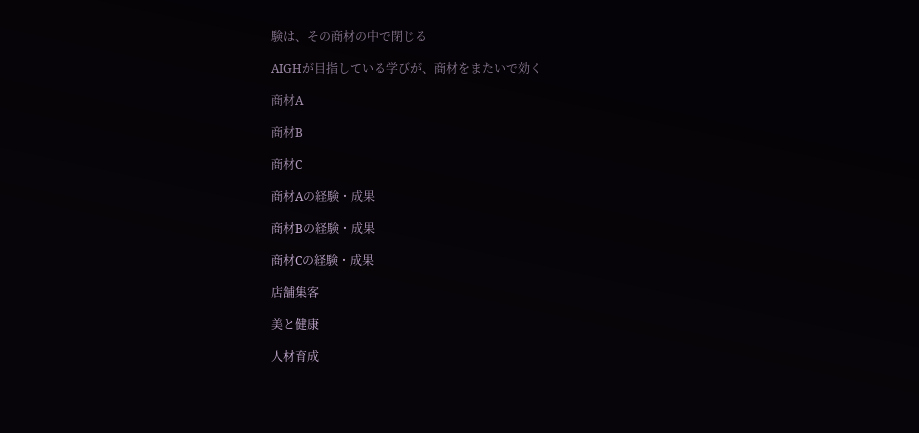験は、その商材の中で閉じる

AIGHが目指している学びが、商材をまたいで効く

商材A

商材B

商材C

商材Aの経験・成果

商材Bの経験・成果

商材Cの経験・成果

店舗集客

美と健康

人材育成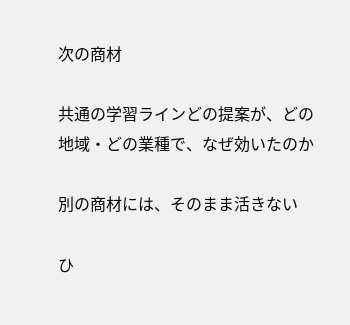次の商材

共通の学習ラインどの提案が、どの地域・どの業種で、なぜ効いたのか

別の商材には、そのまま活きない

ひ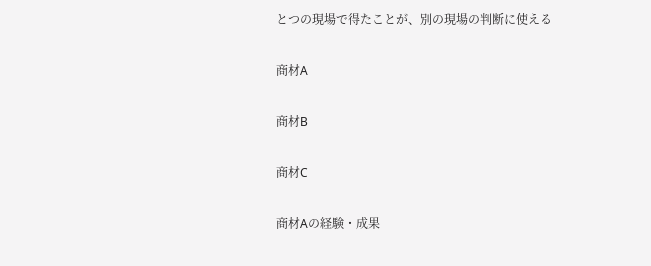とつの現場で得たことが、別の現場の判断に使える

商材A

商材B

商材C

商材Aの経験・成果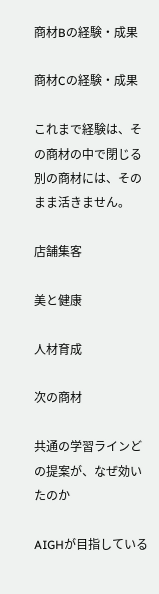商材Bの経験・成果

商材Cの経験・成果

これまで経験は、その商材の中で閉じる別の商材には、そのまま活きません。

店舗集客

美と健康

人材育成

次の商材

共通の学習ラインどの提案が、なぜ効いたのか

AIGHが目指している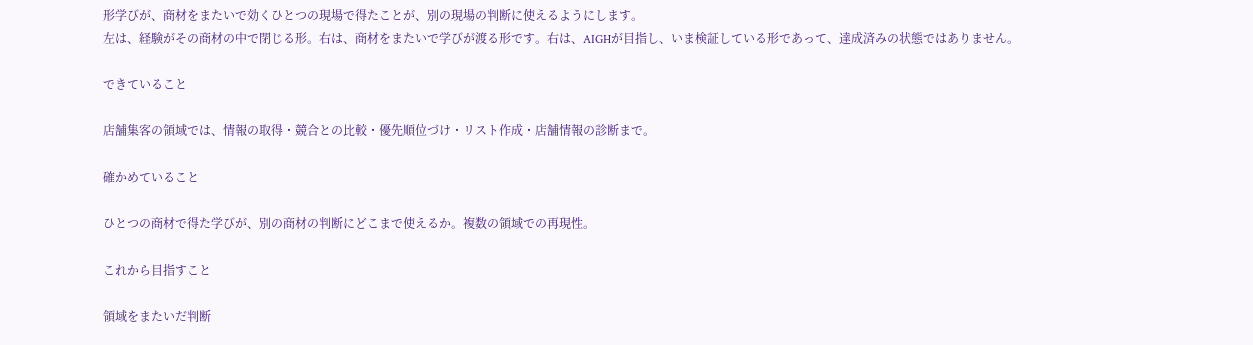形学びが、商材をまたいで効くひとつの現場で得たことが、別の現場の判断に使えるようにします。
左は、経験がその商材の中で閉じる形。右は、商材をまたいで学びが渡る形です。右は、AIGHが目指し、いま検証している形であって、達成済みの状態ではありません。

できていること

店舗集客の領域では、情報の取得・競合との比較・優先順位づけ・リスト作成・店舗情報の診断まで。

確かめていること

ひとつの商材で得た学びが、別の商材の判断にどこまで使えるか。複数の領域での再現性。

これから目指すこと

領域をまたいだ判断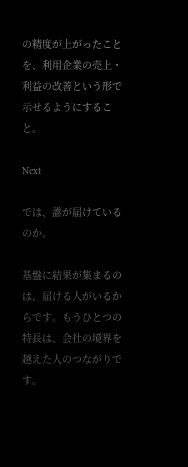の精度が上がったことを、利用企業の売上・利益の改善という形で示せるようにすること。

Next

では、誰が届けているのか。

基盤に結果が集まるのは、届ける人がいるからです。もうひとつの特長は、会社の境界を越えた人のつながりです。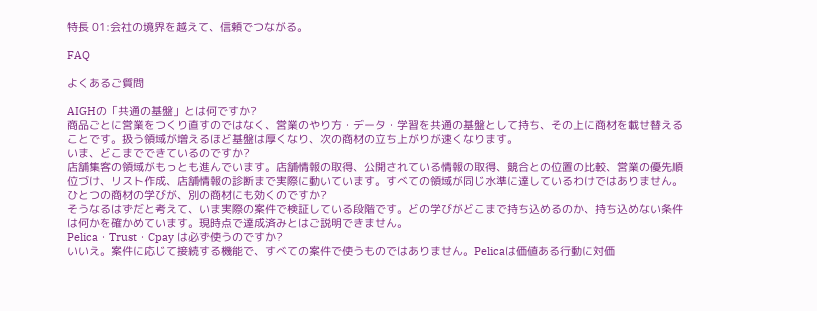特長 01:会社の境界を越えて、信頼でつながる。

FAQ

よくあるご質問

AIGHの「共通の基盤」とは何ですか?
商品ごとに営業をつくり直すのではなく、営業のやり方・データ・学習を共通の基盤として持ち、その上に商材を載せ替えることです。扱う領域が増えるほど基盤は厚くなり、次の商材の立ち上がりが速くなります。
いま、どこまでできているのですか?
店舗集客の領域がもっとも進んでいます。店舗情報の取得、公開されている情報の取得、競合との位置の比較、営業の優先順位づけ、リスト作成、店舗情報の診断まで実際に動いています。すべての領域が同じ水準に達しているわけではありません。
ひとつの商材の学びが、別の商材にも効くのですか?
そうなるはずだと考えて、いま実際の案件で検証している段階です。どの学びがどこまで持ち込めるのか、持ち込めない条件は何かを確かめています。現時点で達成済みとはご説明できません。
Pelica・Trust・Cpay は必ず使うのですか?
いいえ。案件に応じて接続する機能で、すべての案件で使うものではありません。Pelicaは価値ある行動に対価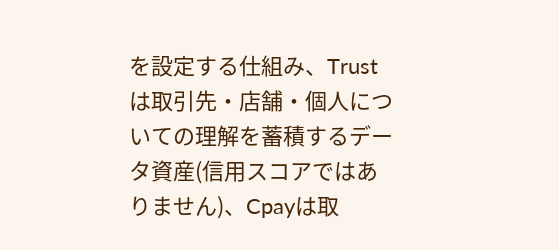を設定する仕組み、Trustは取引先・店舗・個人についての理解を蓄積するデータ資産(信用スコアではありません)、Cpayは取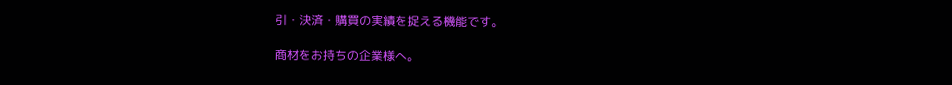引・決済・購買の実績を捉える機能です。

商材をお持ちの企業様へ。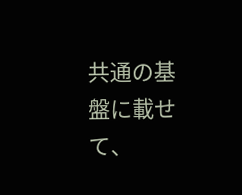共通の基盤に載せて、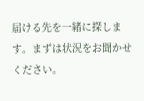届ける先を一緒に探します。まずは状況をお聞かせください。